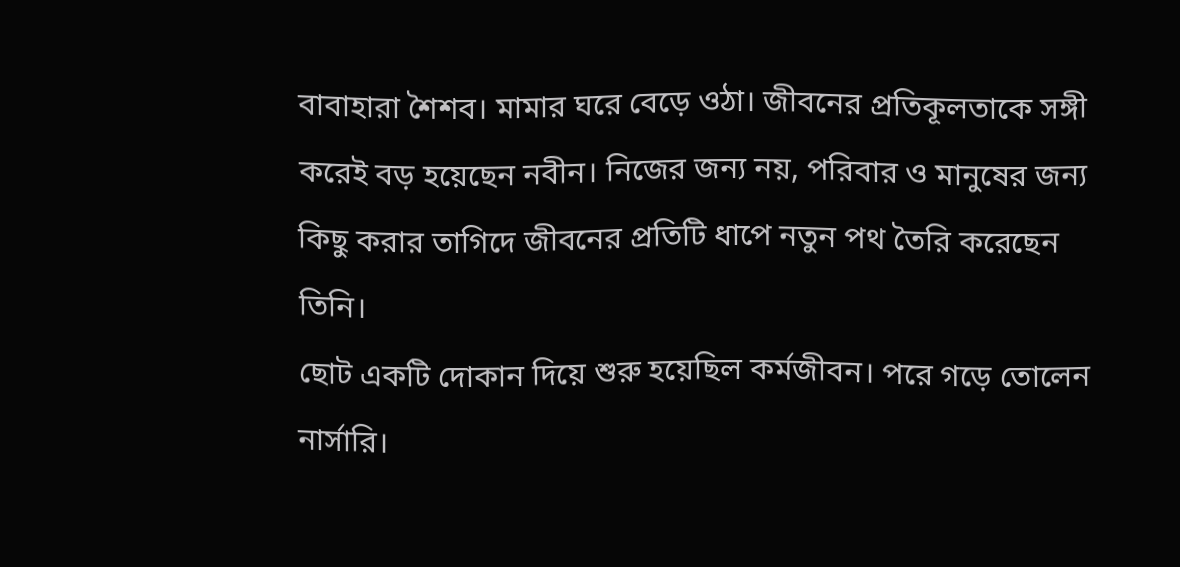বাবাহারা শৈশব। মামার ঘরে বেড়ে ওঠা। জীবনের প্রতিকূলতাকে সঙ্গী করেই বড় হয়েছেন নবীন। নিজের জন্য নয়, পরিবার ও মানুষের জন্য কিছু করার তাগিদে জীবনের প্রতিটি ধাপে নতুন পথ তৈরি করেছেন তিনি।
ছোট একটি দোকান দিয়ে শুরু হয়েছিল কর্মজীবন। পরে গড়ে তোলেন নার্সারি।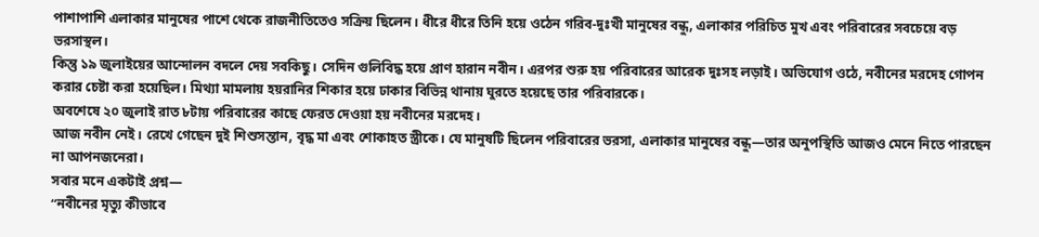পাশাপাশি এলাকার মানুষের পাশে থেকে রাজনীতিতেও সক্রিয় ছিলেন। ধীরে ধীরে তিনি হয়ে ওঠেন গরিব-দুঃখী মানুষের বন্ধু, এলাকার পরিচিত মুখ এবং পরিবারের সবচেয়ে বড় ভরসাস্থল।
কিন্তু ১৯ জুলাইয়ের আন্দোলন বদলে দেয় সবকিছু। সেদিন গুলিবিদ্ধ হয়ে প্রাণ হারান নবীন। এরপর শুরু হয় পরিবারের আরেক দুঃসহ লড়াই। অভিযোগ ওঠে, নবীনের মরদেহ গোপন করার চেষ্টা করা হয়েছিল। মিথ্যা মামলায় হয়রানির শিকার হয়ে ঢাকার বিভিন্ন থানায় ঘুরতে হয়েছে তার পরিবারকে।
অবশেষে ২০ জুলাই রাত ৮টায় পরিবারের কাছে ফেরত দেওয়া হয় নবীনের মরদেহ।
আজ নবীন নেই। রেখে গেছেন দুই শিশুসন্তান, বৃদ্ধ মা এবং শোকাহত স্ত্রীকে। যে মানুষটি ছিলেন পরিবারের ভরসা, এলাকার মানুষের বন্ধু—তার অনুপস্থিতি আজও মেনে নিতে পারছেন না আপনজনেরা।
সবার মনে একটাই প্রশ্ন—
“নবীনের মৃত্যু কীভাবে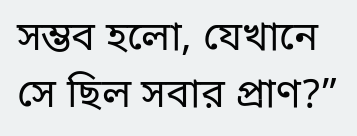সম্ভব হলো, যেখানে সে ছিল সবার প্রাণ?”